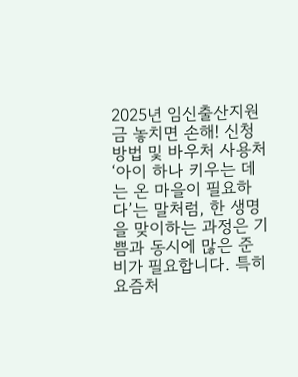2025년 임신출산지원금 놓치면 손해! 신청방법 및 바우처 사용처
‘아이 하나 키우는 데는 온 마을이 필요하다’는 말처럼, 한 생명을 맞이하는 과정은 기쁨과 동시에 많은 준비가 필요합니다. 특히 요즘처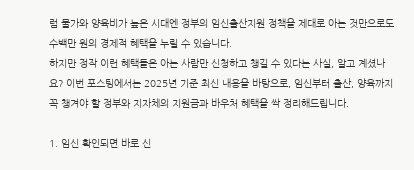럼 물가와 양육비가 높은 시대엔 정부의 임신출산지원 정책을 제대로 아는 것만으로도 수백만 원의 경제적 혜택을 누릴 수 있습니다.
하지만 정작 이런 혜택들은 아는 사람만 신청하고 챙길 수 있다는 사실, 알고 계셨나요? 이번 포스팅에서는 2025년 기준 최신 내용을 바탕으로, 임신부터 출산, 양육까지 꼭 챙겨야 할 정부와 지자체의 지원금과 바우처 혜택을 싹 정리해드립니다.

1. 임신 확인되면 바로 신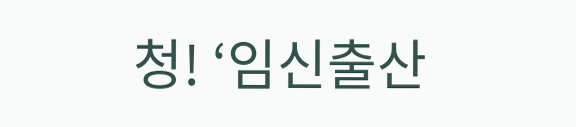청! ‘임신출산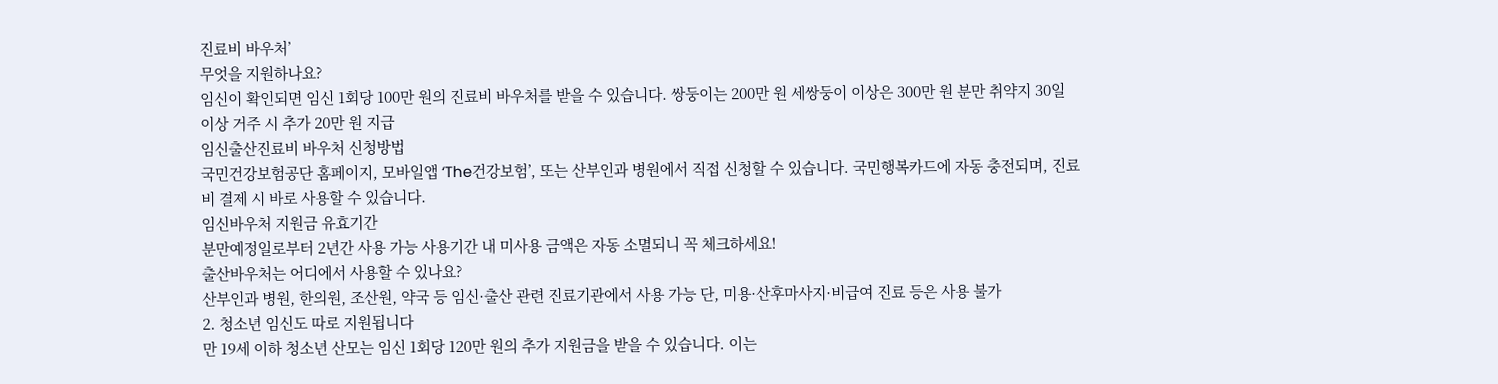진료비 바우처’
무엇을 지원하나요?
임신이 확인되면 임신 1회당 100만 원의 진료비 바우처를 받을 수 있습니다. 쌍둥이는 200만 원 세쌍둥이 이상은 300만 원 분만 취약지 30일 이상 거주 시 추가 20만 원 지급
임신출산진료비 바우처 신청방법
국민건강보험공단 홈페이지, 모바일앱 ‘The건강보험’, 또는 산부인과 병원에서 직접 신청할 수 있습니다. 국민행복카드에 자동 충전되며, 진료비 결제 시 바로 사용할 수 있습니다.
임신바우처 지원금 유효기간
분만예정일로부터 2년간 사용 가능 사용기간 내 미사용 금액은 자동 소멸되니 꼭 체크하세요!
출산바우처는 어디에서 사용할 수 있나요?
산부인과 병원, 한의원, 조산원, 약국 등 임신·출산 관련 진료기관에서 사용 가능 단, 미용·산후마사지·비급여 진료 등은 사용 불가
2. 청소년 임신도 따로 지원됩니다
만 19세 이하 청소년 산모는 임신 1회당 120만 원의 추가 지원금을 받을 수 있습니다. 이는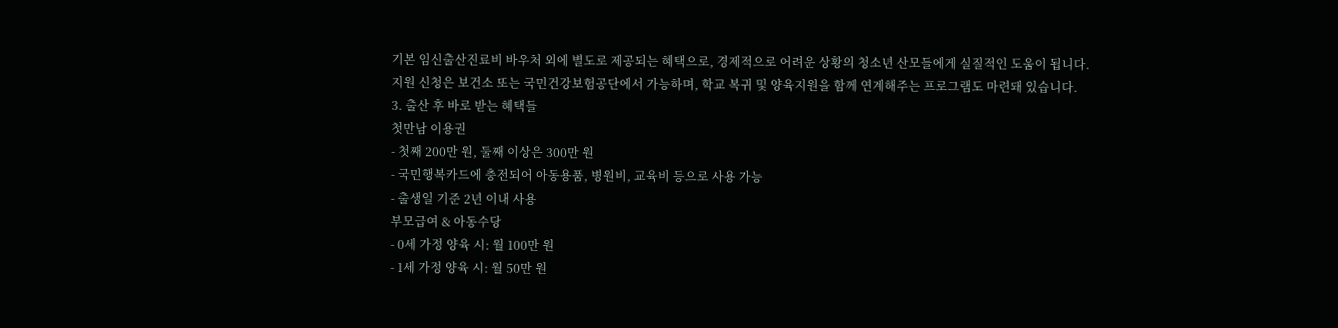기본 임신출산진료비 바우처 외에 별도로 제공되는 혜택으로, 경제적으로 어려운 상황의 청소년 산모들에게 실질적인 도움이 됩니다.
지원 신청은 보건소 또는 국민건강보험공단에서 가능하며, 학교 복귀 및 양육지원을 함께 연계해주는 프로그램도 마련돼 있습니다.
3. 출산 후 바로 받는 혜택들
첫만남 이용권
- 첫째 200만 원, 둘째 이상은 300만 원
- 국민행복카드에 충전되어 아동용품, 병원비, 교육비 등으로 사용 가능
- 출생일 기준 2년 이내 사용
부모급여 & 아동수당
- 0세 가정 양육 시: 월 100만 원
- 1세 가정 양육 시: 월 50만 원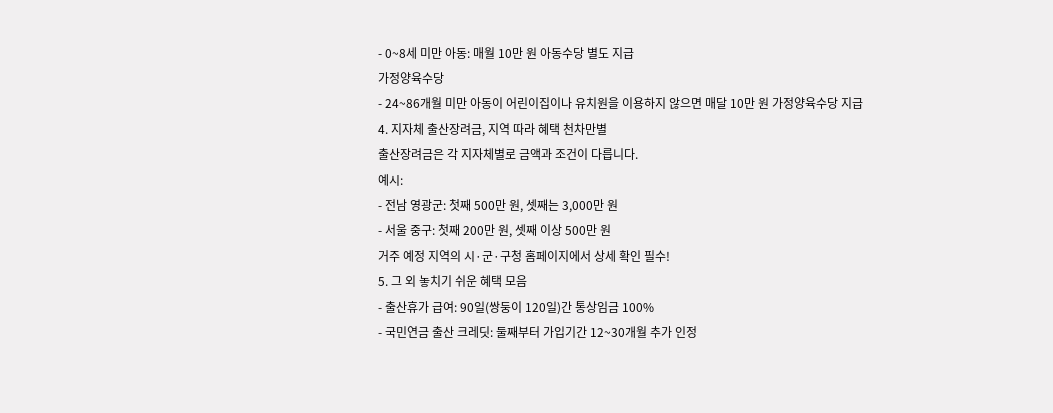- 0~8세 미만 아동: 매월 10만 원 아동수당 별도 지급
가정양육수당
- 24~86개월 미만 아동이 어린이집이나 유치원을 이용하지 않으면 매달 10만 원 가정양육수당 지급
4. 지자체 출산장려금, 지역 따라 혜택 천차만별
출산장려금은 각 지자체별로 금액과 조건이 다릅니다.
예시:
- 전남 영광군: 첫째 500만 원, 셋째는 3,000만 원
- 서울 중구: 첫째 200만 원, 셋째 이상 500만 원
거주 예정 지역의 시·군·구청 홈페이지에서 상세 확인 필수!
5. 그 외 놓치기 쉬운 혜택 모음
- 출산휴가 급여: 90일(쌍둥이 120일)간 통상임금 100%
- 국민연금 출산 크레딧: 둘째부터 가입기간 12~30개월 추가 인정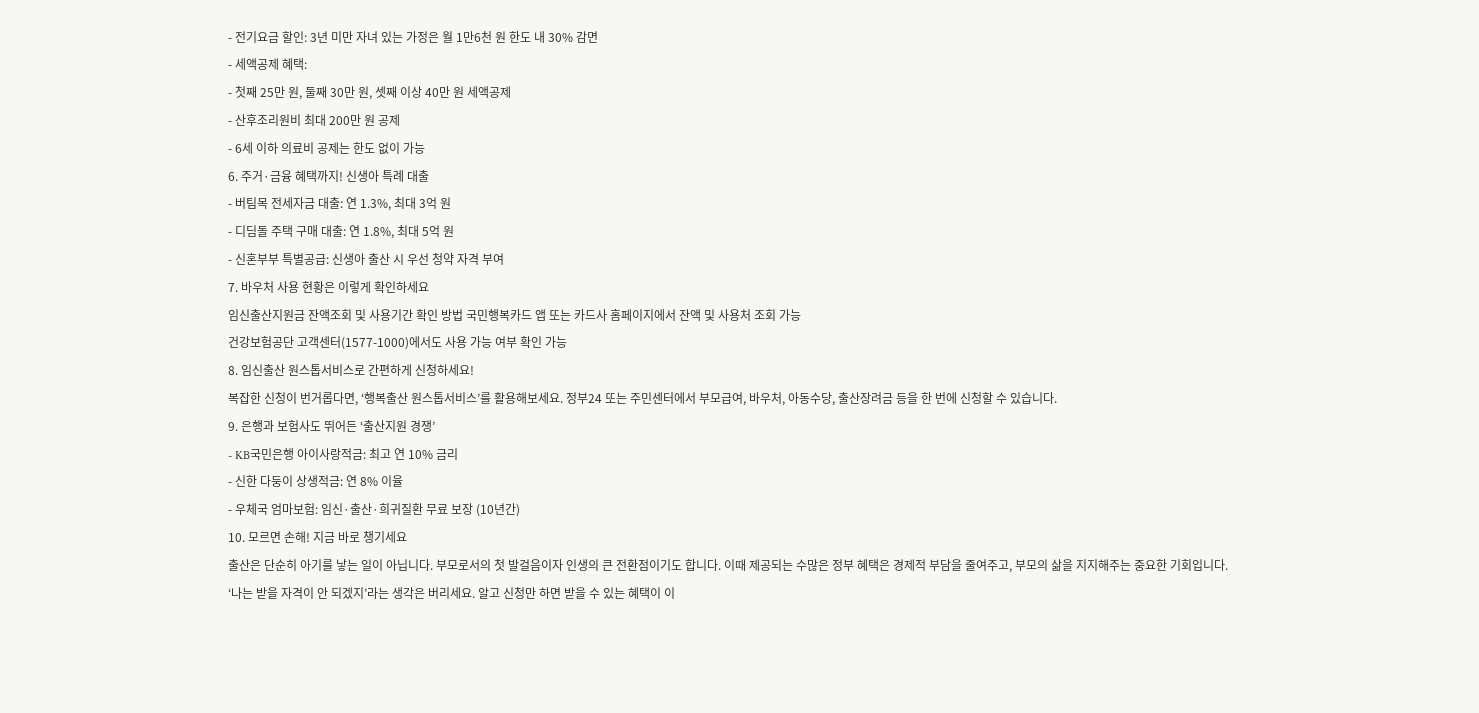- 전기요금 할인: 3년 미만 자녀 있는 가정은 월 1만6천 원 한도 내 30% 감면
- 세액공제 혜택:
- 첫째 25만 원, 둘째 30만 원, 셋째 이상 40만 원 세액공제
- 산후조리원비 최대 200만 원 공제
- 6세 이하 의료비 공제는 한도 없이 가능
6. 주거·금융 혜택까지! 신생아 특례 대출
- 버팀목 전세자금 대출: 연 1.3%, 최대 3억 원
- 디딤돌 주택 구매 대출: 연 1.8%, 최대 5억 원
- 신혼부부 특별공급: 신생아 출산 시 우선 청약 자격 부여
7. 바우처 사용 현황은 이렇게 확인하세요
임신출산지원금 잔액조회 및 사용기간 확인 방법 국민행복카드 앱 또는 카드사 홈페이지에서 잔액 및 사용처 조회 가능
건강보험공단 고객센터(1577-1000)에서도 사용 가능 여부 확인 가능
8. 임신출산 원스톱서비스로 간편하게 신청하세요!
복잡한 신청이 번거롭다면, ‘행복출산 원스톱서비스’를 활용해보세요. 정부24 또는 주민센터에서 부모급여, 바우처, 아동수당, 출산장려금 등을 한 번에 신청할 수 있습니다.
9. 은행과 보험사도 뛰어든 ‘출산지원 경쟁’
- KB국민은행 아이사랑적금: 최고 연 10% 금리
- 신한 다둥이 상생적금: 연 8% 이율
- 우체국 엄마보험: 임신·출산·희귀질환 무료 보장 (10년간)
10. 모르면 손해! 지금 바로 챙기세요
출산은 단순히 아기를 낳는 일이 아닙니다. 부모로서의 첫 발걸음이자 인생의 큰 전환점이기도 합니다. 이때 제공되는 수많은 정부 혜택은 경제적 부담을 줄여주고, 부모의 삶을 지지해주는 중요한 기회입니다.
‘나는 받을 자격이 안 되겠지’라는 생각은 버리세요. 알고 신청만 하면 받을 수 있는 혜택이 이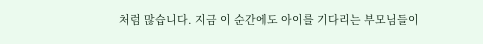처럼 많습니다. 지금 이 순간에도 아이를 기다리는 부모님들이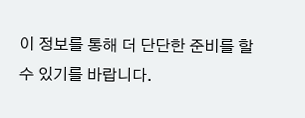이 정보를 통해 더 단단한 준비를 할 수 있기를 바랍니다.